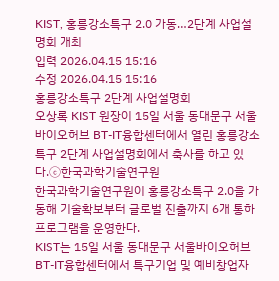KIST, 홍릉강소특구 2.0 가동…2단계 사업설명회 개최
입력 2026.04.15 15:16
수정 2026.04.15 15:16
홍릉강소특구 2단계 사업설명회
오상록 KIST 원장이 15일 서울 동대문구 서울바이오허브 BT-IT융합센터에서 열린 홍릉강소특구 2단계 사업설명회에서 축사를 하고 있다.ⓒ한국과학기술연구원
한국과학기술연구원이 홍릉강소특구 2.0을 가동해 기술확보부터 글로벌 진출까지 6개 통하 프로그램을 운영한다.
KIST는 15일 서울 동대문구 서울바이오허브 BT-IT융합센터에서 특구기업 및 예비창업자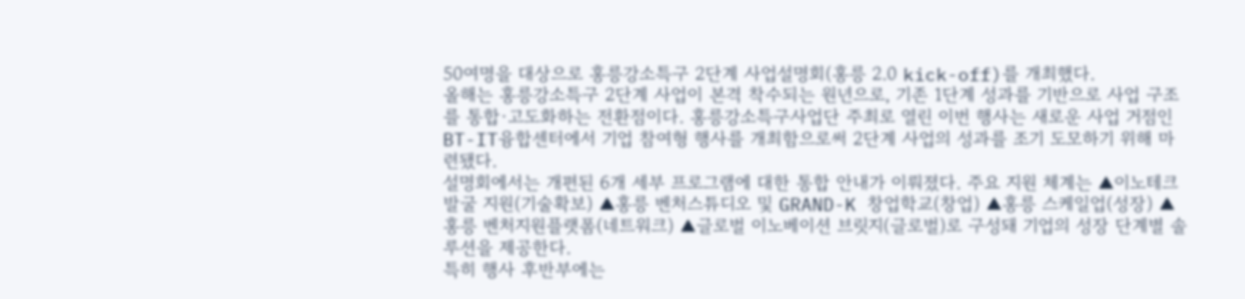50여명을 대상으로 홍릉강소특구 2단계 사업설명회(홍릉 2.0 kick-off)를 개최했다.
올해는 홍릉강소특구 2단계 사업이 본격 착수되는 원년으로, 기존 1단계 성과를 기반으로 사업 구조를 통합·고도화하는 전환점이다. 홍릉강소특구사업단 주최로 열린 이번 행사는 새로운 사업 거점인 BT-IT융합센터에서 기업 참여형 행사를 개최함으로써 2단계 사업의 성과를 조기 도모하기 위해 마련됐다.
설명회에서는 개편된 6개 세부 프로그램에 대한 통합 안내가 이뤄졌다. 주요 지원 체계는 ▲이노테크 발굴 지원(기술확보) ▲홍릉 벤처스튜디오 및 GRAND-K 창업학교(창업) ▲홍릉 스케일업(성장) ▲홍릉 벤처지원플랫폼(네트워크) ▲글로벌 이노베이션 브릿지(글로벌)로 구성돼 기업의 성장 단계별 솔루션을 제공한다.
특히 행사 후반부에는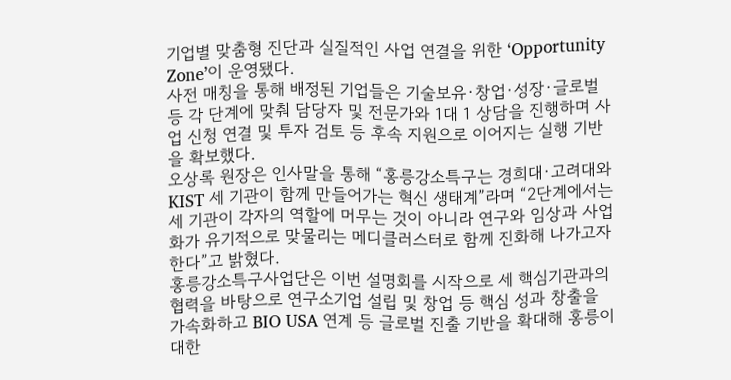기업별 맞춤형 진단과 실질적인 사업 연결을 위한 ‘Opportunity Zone’이 운영됐다.
사전 매칭을 통해 배정된 기업들은 기술보유·창업·성장·글로벌 등 각 단계에 맞춰 담당자 및 전문가와 1대 1 상담을 진행하며 사업 신청 연결 및 투자 검토 등 후속 지원으로 이어지는 실행 기반을 확보했다.
오상록 원장은 인사말을 통해 “홍릉강소특구는 경희대·고려대와 KIST 세 기관이 함께 만들어가는 혁신 생태계”라며 “2단계에서는 세 기관이 각자의 역할에 머무는 것이 아니라 연구와 임상과 사업화가 유기적으로 맞물리는 메디클러스터로 함께 진화해 나가고자 한다”고 밝혔다.
홍릉강소특구사업단은 이번 설명회를 시작으로 세 핵심기관과의 협력을 바탕으로 연구소기업 설립 및 창업 등 핵심 성과 창출을 가속화하고 BIO USA 연계 등 글로벌 진출 기반을 확대해 홍릉이 대한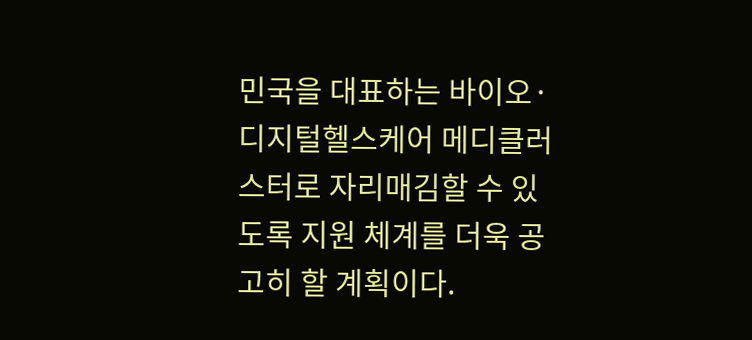민국을 대표하는 바이오·디지털헬스케어 메디클러스터로 자리매김할 수 있도록 지원 체계를 더욱 공고히 할 계획이다.